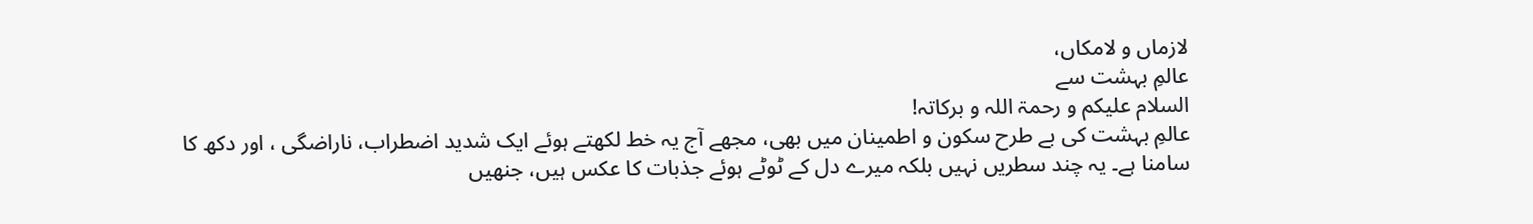لازماں و لامکاں،
عالمِ بہشت سے
السلام علیکم و رحمۃ اللہ و برکاتہ!
عالمِ بہشت کی بے طرح سکون و اطمینان میں بھی، مجھے آج یہ خط لکھتے ہوئے ایک شدید اضطراب، ناراضگی ، اور دکھ کا سامنا ہے۔ یہ چند سطریں نہیں بلکہ میرے دل کے ٹوٹے ہوئے جذبات کا عکس ہیں، جنھیں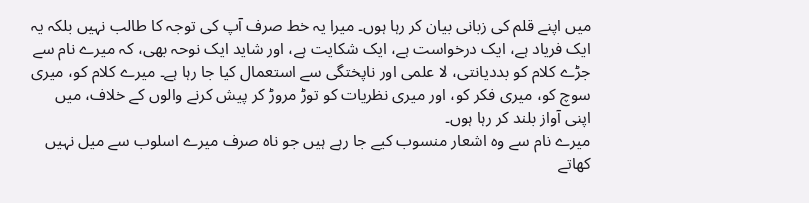میں اپنے قلم کی زبانی بیان کر رہا ہوں۔ میرا یہ خط صرف آپ کی توجہ کا طالب نہیں بلکہ یہ ایک فریاد ہے، ایک درخواست ہے، ایک شکایت ہے، اور شاید ایک نوحہ بھی، کہ میرے نام سے جڑے کلام کو بددیانتی، لا علمی اور ناپختگی سے استعمال کیا جا رہا ہے۔ میرے کلام کو، میری سوچ کو، میری فکر کو، اور میری نظریات کو توڑ مروڑ کر پیش کرنے والوں کے خلاف، میں اپنی آواز بلند کر رہا ہوں۔
میرے نام سے وہ اشعار منسوب کیے جا رہے ہیں جو ناہ صرف میرے اسلوب سے میل نہیں کھاتے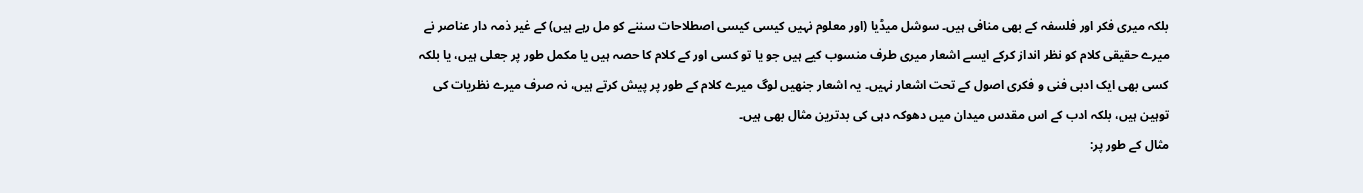بلکہ میری فکر اور فلسفہ کے بھی منافی ہیں۔ سوشل میڈیا (اور معلوم نہیں کیسی کیسی اصطلاحات سننے کو مل رہے ہیں) کے غیر ذمہ دار عناصر نے میرے حقیقی کلام کو نظر انداز کرکے ایسے اشعار میری طرف منسوب کیے ہیں جو یا تو کسی اور کے کلام کا حصہ ہیں یا مکمل طور پر جعلی ہیں، یا بلکہ کسی بھی ایک ادبی فنی و فکری اصول کے تحت اشعار نہیں۔ یہ اشعار جنھیں لوگ میرے کلام کے طور پر پیش کرتے ہیں، نہ صرف میرے نظریات کی توہین ہیں، بلکہ ادب کے اس مقدس میدان میں دھوکہ دہی کی بدترین مثال بھی ہیں۔
مثال کے طور پر: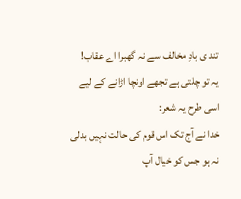تند ی بادِ مخالف سے نہ گھبرا اے عقاب!
یہ تو چلتی ہے تجھے اونچا اڑانے کے لیے
اسی طرح یہ شعر:
خدا نے آج تک اس قوم کی حالت نہیں بدلی
نہ ہو جس کو خیال آپ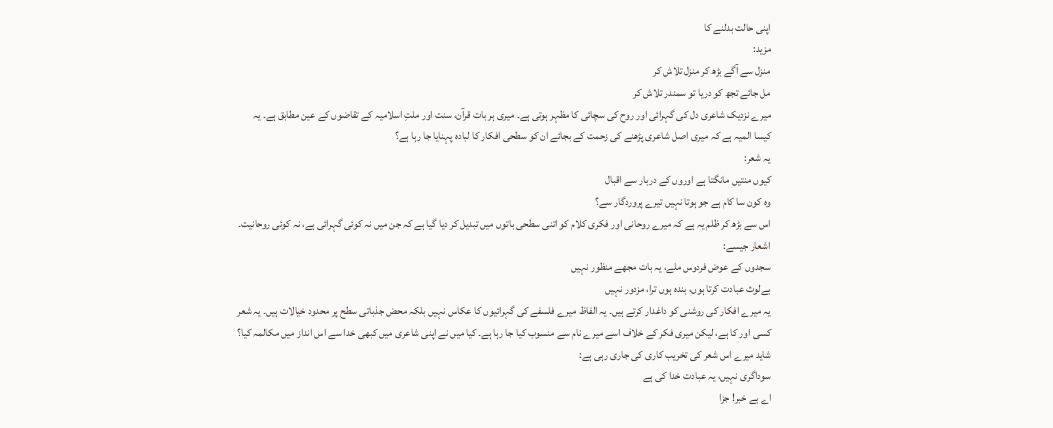اپنی حالت بدلنے کا
مزید:
منزل سے آگے بڑھ کر منزل تلاش کر
مل جائے تجھ کو دریا تو سمندر تلاش کر
میرے نزدیک شاعری دل کی گہرائی اور روح کی سچائی کا مظہر ہوتی ہے۔ میری ہر بات قرآن، سنت اور ملتِ اسلامیہ کے تقاضوں کے عین مطابق ہے۔ یہ کیسا المیہ ہے کہ میری اصل شاعری پڑھنے کی زحمت کے بجائے ان کو سطحی افکار کا لبادہ پہنایا جا رہا ہے؟
یہ شعر:
کیوں منتیں مانگتا ہے اوروں کے دربار سے اقبال
وہ کون سا کام ہے جو ہوتا نہیں تیرے پروردگار سے؟
اس سے بڑھ کر ظلم یہ ہے کہ میرے روحانی اور فکری کلام کو اتنی سطحی باتوں میں تبدیل کر دیا گیا ہے کہ جن میں نہ کوئی گہرائی ہے، نہ کوئی روحانیت۔ اشعار جیسے:
سجدوں کے عوض فردوس ملے، یہ بات مجھے منظور نہیں
بےلوث عبادت کرتا ہوں، بندہ ہوں ترا، مزدور نہیں
یہ میرے افکار کی روشنی کو داغدار کرتے ہیں۔ یہ الفاظ میرے فلسفے کی گہرائیوں کا عکاس نہیں بلکہ محض جذباتی سطح پر محدود خیالات ہیں۔ یہ شعر کسی اور کا ہے، لیکن میری فکر کے خلاف اسے میرے نام سے منسوب کیا جا رہا ہے۔ کیا میں نے اپنی شاعری میں کبھی خدا سے اس انداز میں مکالمہ کیا؟ شاید میرے اس شعر کی تخریب کاری کی جاری رہی ہے:
سوداگری نہیں، یہ عبادت خدا کی ہے
اے بے خبر! جزا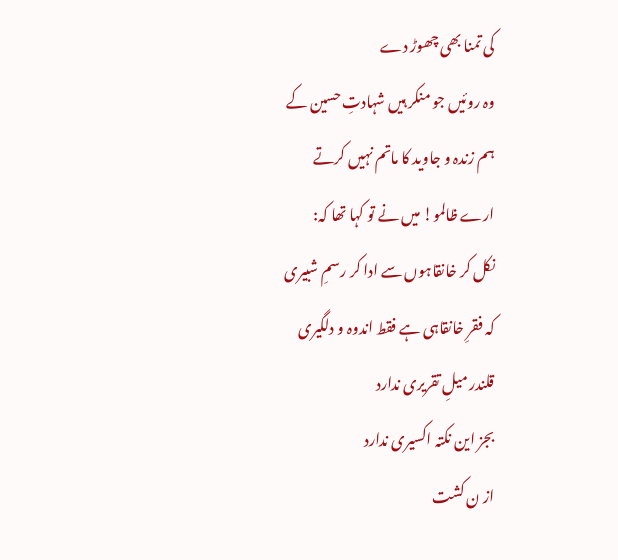کی تمنا بھی چھوڑ دے
وہ روئیں جو منکر ہیں شہادتِ حسین کے
ہم زندہ و جاوید کا ماتم نہیں کرتے
ارے ظالمو! میں نے تو کہا تھا کہ:
نکل کر خانقاہوں سے ادا کر رسمِ شبیری
کہ فقرِ خانقاہی ہے فقط اندوہ و دلگیری
قلندر میلِ تقریری ندارد
بجز این نکتہ اکسیری ندارد
از ن کشت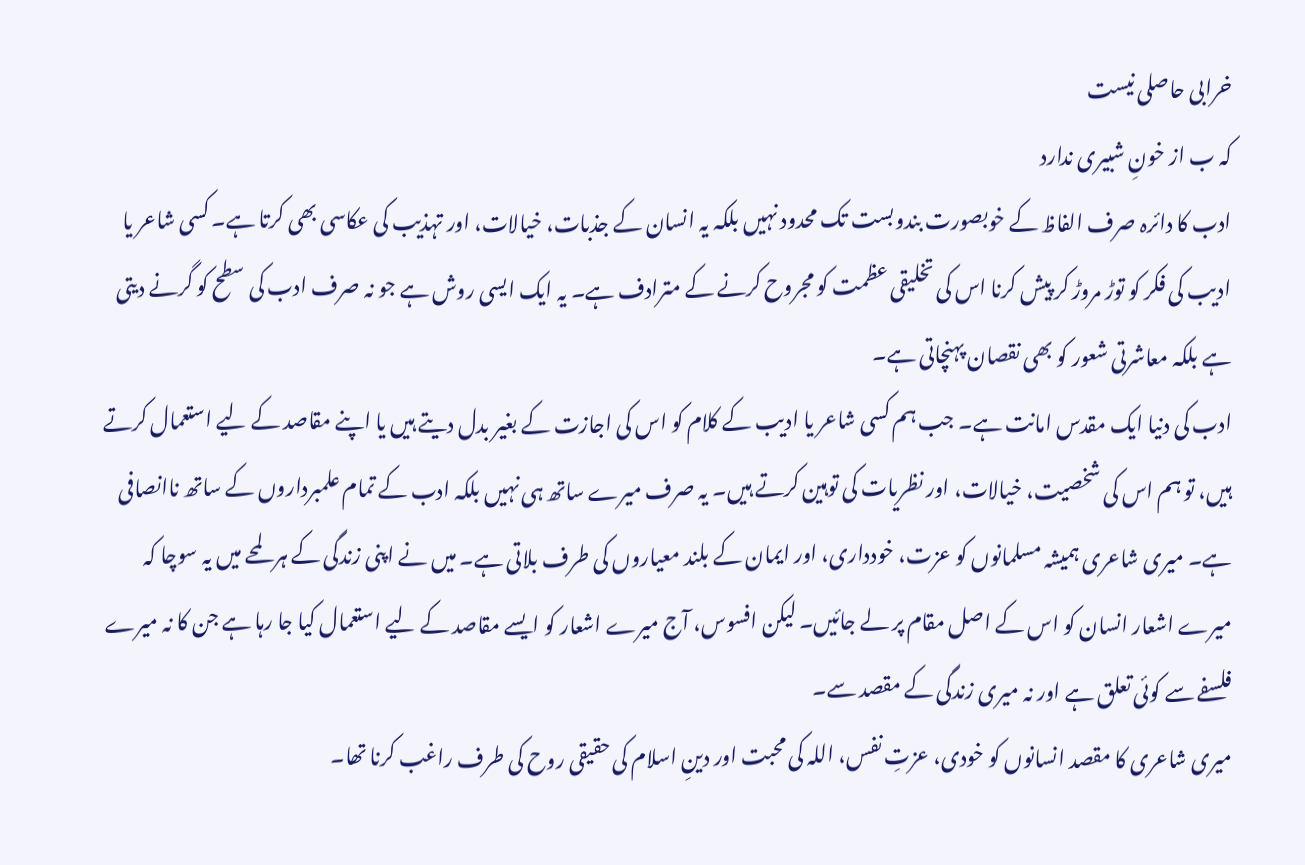خرابی حاصلی نیست
کہ ب از خونِ شبیری ندارد
ادب کا دائرہ صرف الفاظ کے خوبصورت بندوبست تک محدود نہیں بلکہ یہ انسان کے جذبات، خیالات، اور تہذیب کی عکاسی بھی کرتا ہے۔ کسی شاعر یا ادیب کی فکر کو توڑ مروڑ کر پیش کرنا اس کی تخلیقی عظمت کو مجروح کرنے کے مترادف ہے۔ یہ ایک ایسی روش ہے جو نہ صرف ادب کی سطح کو گرنے دیتی ہے بلکہ معاشرتی شعور کو بھی نقصان پہنچاتی ہے۔
ادب کی دنیا ایک مقدس امانت ہے۔ جب ہم کسی شاعر یا ادیب کے کلام کو اس کی اجازت کے بغیر بدل دیتے ہیں یا اپنے مقاصد کے لیے استعمال کرتے ہیں، تو ہم اس کی شخصیت، خیالات، اور نظریات کی توہین کرتے ہیں۔ یہ صرف میرے ساتھ ہی نہیں بلکہ ادب کے تمام علمبرداروں کے ساتھ ناانصافی ہے۔ میری شاعری ہمیشہ مسلمانوں کو عزت، خودداری، اور ایمان کے بلند معیاروں کی طرف بلاتی ہے۔ میں نے اپنی زندگی کے ہر لمحے میں یہ سوچا کہ میرے اشعار انسان کو اس کے اصل مقام پر لے جائیں۔ لیکن افسوس، آج میرے اشعار کو ایسے مقاصد کے لیے استعمال کیا جا رہا ہے جن کا نہ میرے فلسفے سے کوئی تعلق ہے اور نہ میری زندگی کے مقصد سے۔
میری شاعری کا مقصد انسانوں کو خودی، عزتِ نفس، اللہ کی محبت اور دینِ اسلام کی حقیقی روح کی طرف راغب کرنا تھا۔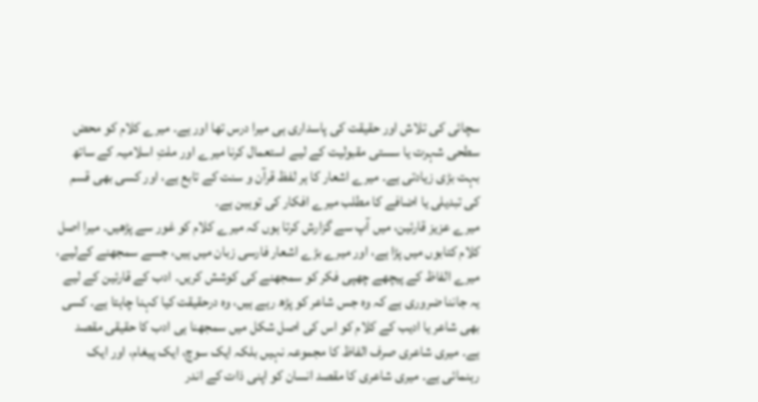سچائی کی تلاش اور حقیقت کی پاسداری ہی میرا درس تھا اور ہے۔ میرے کلام کو محض سطحی شہرت یا سستی مقبولیت کے لیے استعمال کرنا میرے اور ملتِ اسلامیہ کے ساتھ بہت بڑی زیادتی ہے۔ میرے اشعار کا ہر لفظ قرآن و سنت کے تابع ہے، اور کسی بھی قسم کی تبدیلی یا اضافے کا مطلب میرے افکار کی توہین ہے۔
میرے عزیز قارئین، میں آپ سے گزارش کرتا ہوں کہ میرے کلام کو غور سے پڑھیں۔ میرا اصل کلام کتابوں میں پڑا ہے، اور میرے بڑے اشعار فارسی زبان میں ہیں، جسے سمجھنے کےلیے، میرے الفاظ کے پیچھے چھپی فکر کو سمجھنے کی کوشش کریں۔ ادب کے قارئین کے لیے یہ جاننا ضروری ہے کہ وہ جس شاعر کو پڑھ رہے ہیں، وہ درحقیقت کیا کہنا چاہتا ہے۔ کسی بھی شاعر یا ادیب کے کلام کو اس کی اصل شکل میں سمجھنا ہی ادب کا حقیقی مقصد ہے۔ میری شاعری صرف الفاظ کا مجموعہ نہیں بلکہ ایک سوچ، ایک پیغام، اور ایک رہنمائی ہے۔ میری شاعری کا مقصد انسان کو اپنی ذات کے اندر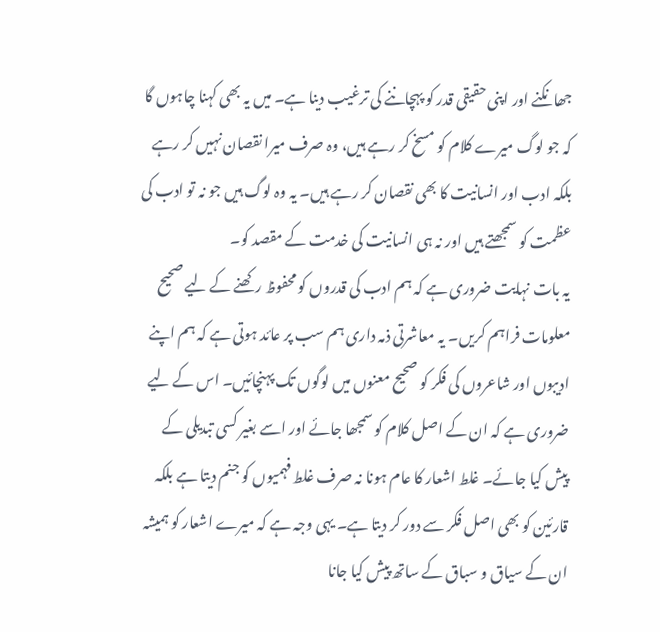جھانکنے اور اپنی حقیقی قدر کو پہچاننے کی ترغیب دینا ہے۔ میں یہ بھی کہنا چاہوں گا کہ جو لوگ میرے کلام کو مسخ کر رہے ہیں، وہ صرف میرا نقصان نہیں کر رہے بلکہ ادب اور انسانیت کا بھی نقصان کر رہے ہیں۔ یہ وہ لوگ ہیں جو نہ تو ادب کی عظمت کو سمجھتے ہیں اور نہ ہی انسانیت کی خدمت کے مقصد کو۔
یہ بات نہایت ضروری ہے کہ ہم ادب کی قدروں کو محفوظ رکھنے کے لیے صحیح معلومات فراہم کریں۔ یہ معاشرتی ذمہ داری ہم سب پر عائد ہوتی ہے کہ ہم اپنے ادیبوں اور شاعروں کی فکر کو صحیح معنوں میں لوگوں تک پہنچائیں۔ اس کے لیے ضروری ہے کہ ان کے اصل کلام کو سمجھا جائے اور اسے بغیر کسی تبدیلی کے پیش کیا جائے۔ غلط اشعار کا عام ہونا نہ صرف غلط فہمیوں کو جنم دیتا ہے بلکہ قارئین کو بھی اصل فکر سے دور کر دیتا ہے۔ یہی وجہ ہے کہ میرے اشعار کو ہمیشہ ان کے سیاق و سباق کے ساتھ پیش کیا جانا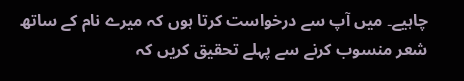چاہیے۔ میں آپ سے درخواست کرتا ہوں کہ میرے نام کے ساتھ شعر منسوب کرنے سے پہلے تحقیق کریں کہ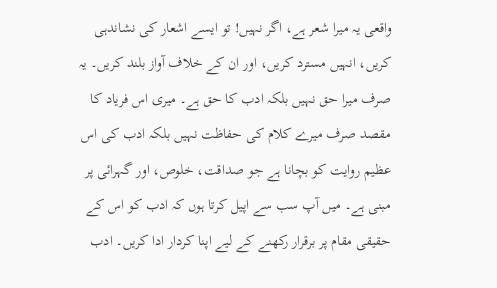واقعی یہ میرا شعر ہے، اگر نہیں! تو ایسے اشعار کی نشاندہی کریں، انہیں مسترد کریں، اور ان کے خلاف آواز بلند کریں۔ یہ صرف میرا حق نہیں بلکہ ادب کا حق ہے۔ میری اس فریاد کا مقصد صرف میرے کلام کی حفاظت نہیں بلکہ ادب کی اس عظیم روایت کو بچانا ہے جو صداقت، خلوص، اور گہرائی پر مبنی ہے۔ میں آپ سب سے اپیل کرتا ہوں کہ ادب کو اس کے حقیقی مقام پر برقرار رکھنے کے لیے اپنا کردار ادا کریں۔ ادب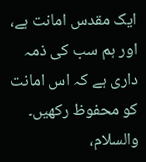ایک مقدس امانت ہے، اور ہم سب کی ذمہ داری ہے کہ اس امانت کو محفوظ رکھیں۔
والسلام،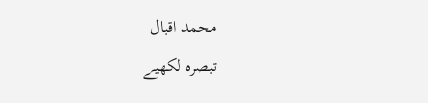محمد اقبال
تبصرہ لکھیے